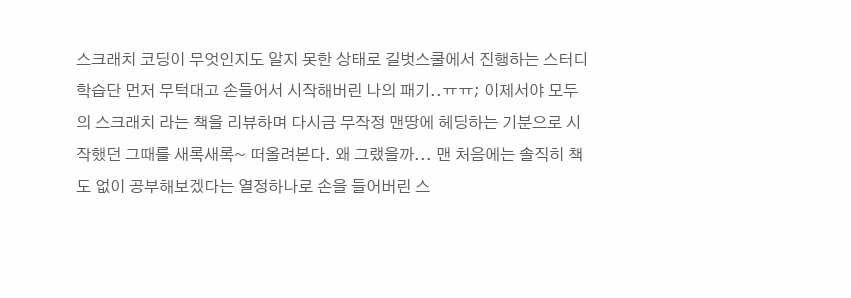스크래치 코딩이 무엇인지도 알지 못한 상태로 길벗스쿨에서 진행하는 스터디 학습단 먼저 무턱대고 손들어서 시작해버린 나의 패기..ㅠㅠ; 이제서야 모두의 스크래치 라는 책을 리뷰하며 다시금 무작정 맨땅에 헤딩하는 기분으로 시작했던 그때를 새록새록~ 떠올려본다. 왜 그랬을까... 맨 처음에는 솔직히 책도 없이 공부해보겠다는 열정하나로 손을 들어버린 스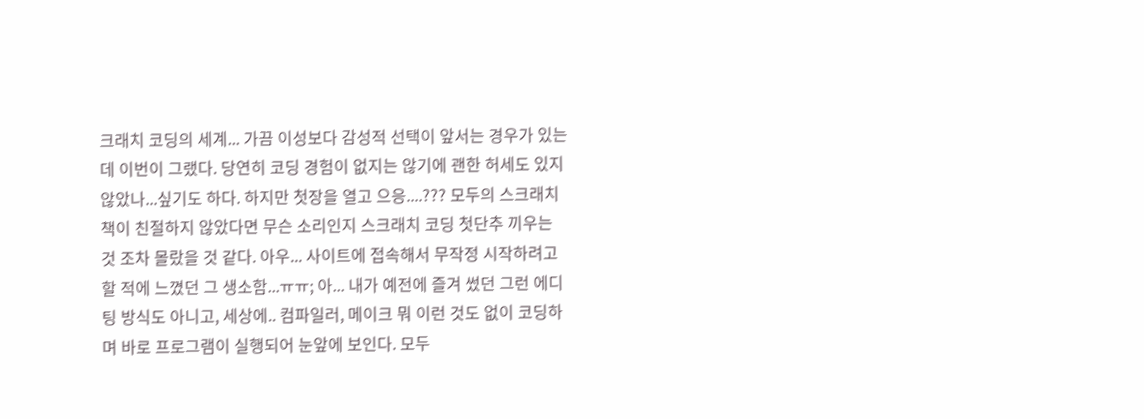크래치 코딩의 세계... 가끔 이성보다 감성적 선택이 앞서는 경우가 있는데 이번이 그랬다. 당연히 코딩 경험이 없지는 않기에 괜한 허세도 있지않았나...싶기도 하다. 하지만 첫장을 열고 으응....??? 모두의 스크래치 책이 친절하지 않았다면 무슨 소리인지 스크래치 코딩 첫단추 끼우는 것 조차 몰랐을 것 같다. 아우... 사이트에 접속해서 무작정 시작하려고 할 적에 느꼈던 그 생소함...ㅠㅠ; 아... 내가 예전에 즐겨 썼던 그런 에디팅 방식도 아니고, 세상에.. 컴파일러, 메이크 뭐 이런 것도 없이 코딩하며 바로 프로그램이 실행되어 눈앞에 보인다. 모두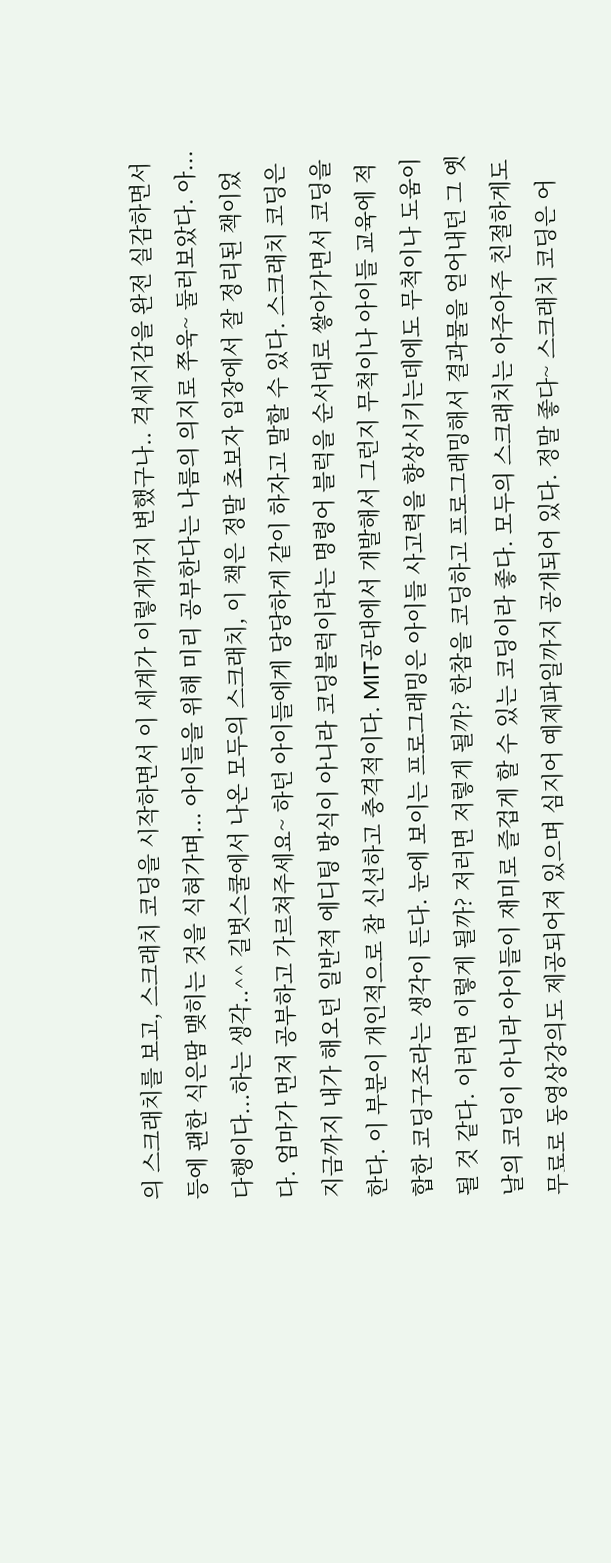의 스크래치를 보고, 스크래치 코딩을 시작하면서 이 세계가 이렇게까지 변했구나.. 격세지감을 완전 실감하면서 등에 괜한 식은땀 맺히는 것을 식혀가며... 아이들을 위해 미리 공부한다는 나름의 의지로 쭈욱~ 둘러보았다. 아... 다행이다...하는 생각..^^ 길벗스쿨에서 나온 모두의 스크래치, 이 책은 정말 초보자 입장에서 잘 정리된 책이었다. 엄마가 먼저 공부하고 가르쳐주세요~ 하던 아이들에게 당당하게 같이 하자고 말할 수 있다. 스크래치 코딩은 지금까지 내가 해오던 일반적 에디팅 방식이 아니라 코딩블럭이라는 명령어 블럭을 순서대로 쌓아가면서 코딩을 한다. 이 부분이 개인적으로 참 신선하고 충격적이다. MIT공대에서 개발해서 그런지 무척이나 아이들 교육에 적합한 코딩구조라는 생각이 든다. 눈에 보이는 프로그래밍은 아이들 사고력을 향상시키는데에도 무척이나 도움이 될 것 같다. 이러면 이렇게 될까? 저러면 저렇게 될까? 한참을 코딩하고 프로그래밍해서 결과물을 얻어내던 그 옛날의 코딩이 아니라 아이들이 재미로 즐겁게 할 수 있는 코딩이라 좋다. 모두의 스크래치는 아주아주 친절하게도 무료로 동영상강의도 제공되어져 있으며 심지어 예제파일까지 공개되어 있다. 정말 좋다~ 스크래치 코딩은 어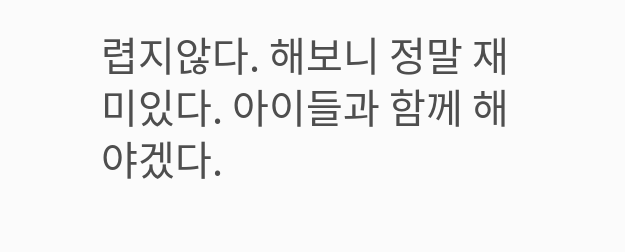렵지않다. 해보니 정말 재미있다. 아이들과 함께 해야겠다.